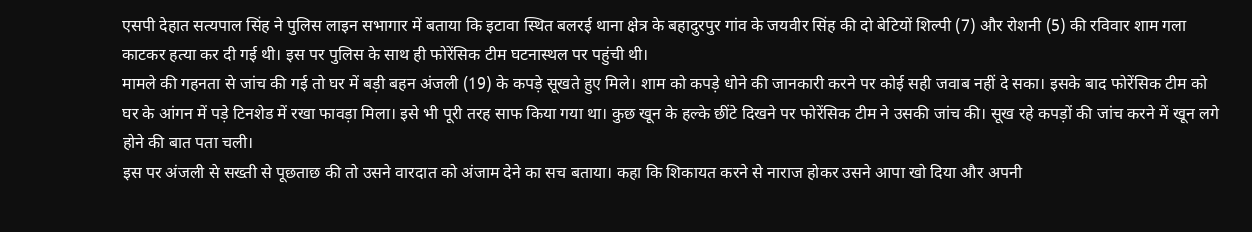एसपी देहात सत्यपाल सिंह ने पुलिस लाइन सभागार में बताया कि इटावा स्थित बलरई थाना क्षेत्र के बहादुरपुर गांव के जयवीर सिंह की दो बेटियों शिल्पी (7) और रोशनी (5) की रविवार शाम गला काटकर हत्या कर दी गई थी। इस पर पुलिस के साथ ही फोरेंसिक टीम घटनास्थल पर पहुंची थी।
मामले की गहनता से जांच की गई तो घर में बड़ी बहन अंजली (19) के कपड़े सूखते हुए मिले। शाम को कपड़े धोने की जानकारी करने पर कोई सही जवाब नहीं दे सका। इसके बाद फोरेंसिक टीम को घर के आंगन में पड़े टिनशेड में रखा फावड़ा मिला। इसे भी पूरी तरह साफ किया गया था। कुछ खून के हल्के छींटे दिखने पर फोरेंसिक टीम ने उसकी जांच की। सूख रहे कपड़ों की जांच करने में खून लगे होने की बात पता चली।
इस पर अंजली से सख्ती से पूछताछ की तो उसने वारदात को अंजाम देने का सच बताया। कहा कि शिकायत करने से नाराज होकर उसने आपा खो दिया और अपनी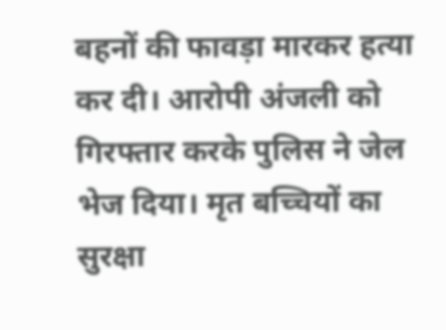बहनों की फावड़ा मारकर हत्या कर दी। आरोपी अंजली को गिरफ्तार करके पुलिस ने जेल भेज दिया। मृत बच्चियों का सुरक्षा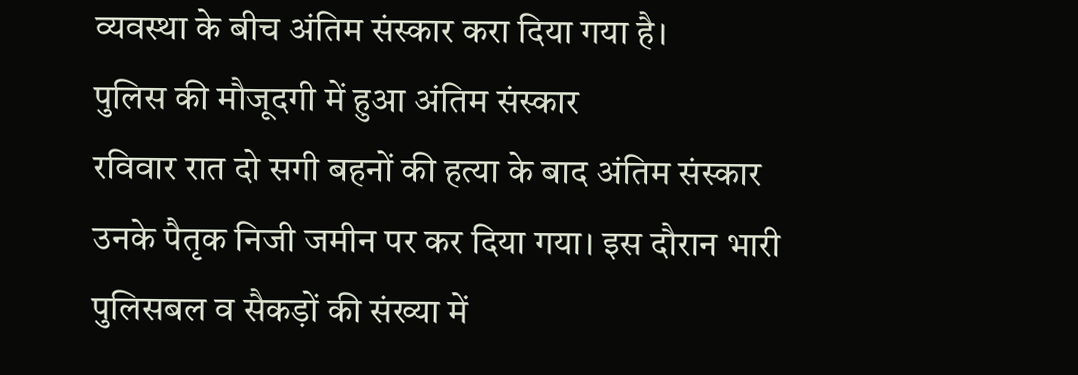व्यवस्था के बीच अंतिम संस्कार करा दिया गया है।
पुलिस की मौजूदगी में हुआ अंतिम संस्कार
रविवार रात दो सगी बहनों की हत्या के बाद अंतिम संस्कार उनके पैतृक निजी जमीन पर कर दिया गया। इस दौरान भारी पुलिसबल व सैकड़ों की संख्या में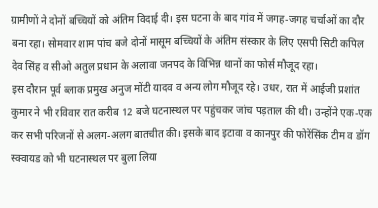ग्रामीणों ने दोनों बच्चियों को अंतिम विदाई दी। इस घटना के बाद गांव में जगह-जगह चर्चाओं का दौर बना रहा। सोमवार शाम पांच बजे दोनों मासूम बच्चियों के अंतिम संस्कार के लिए एसपी सिटी कपिल देव सिंह व सीओ अतुल प्रधान के अलावा जनपद के विभिन्न थानों का फोर्स मौजूद रहा।
इस दौरान पूर्व ब्लाक प्रमुख अनुज मोंटी यादव व अन्य लोग मौजूद रहे। उधर, रात में आईजी प्रशांत कुमार ने भी रविवार रात करीब 12 बजे घटनास्थल पर पहुंचकर जांच पड़ताल की थी। उन्होंने एक-एक कर सभी परिजनों से अलग-अलग बातचीत की। इसके बाद इटावा व कानपुर की फोरेंसिंक टीम व डॉग स्क्वायड को भी घटनास्थल पर बुला लिया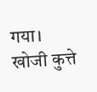गया। खोजी कुत्ते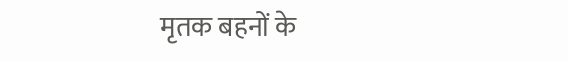मृतक बहनों के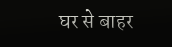घर से बाहर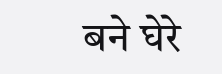बने घेरे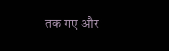तक गए और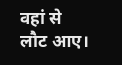वहां से लौट आए।